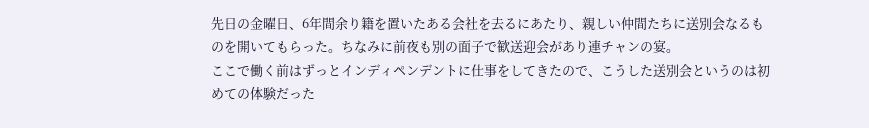先日の金曜日、6年間余り籍を置いたある会社を去るにあたり、親しい仲間たちに送別会なるものを開いてもらった。ちなみに前夜も別の面子で歓送迎会があり連チャンの宴。
ここで働く前はずっとインディペンデントに仕事をしてきたので、こうした送別会というのは初めての体験だった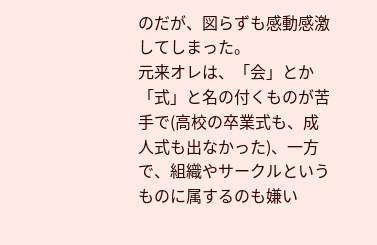のだが、図らずも感動感激してしまった。
元来オレは、「会」とか「式」と名の付くものが苦手で(高校の卒業式も、成人式も出なかった)、一方で、組織やサークルというものに属するのも嫌い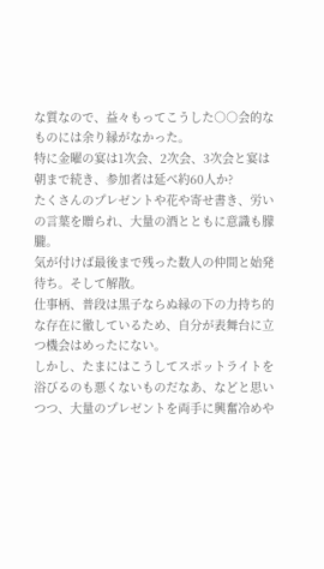な質なので、益々もってこうした○○会的なものには余り縁がなかった。
特に金曜の宴は1次会、2次会、3次会と宴は朝まで続き、参加者は延べ約60人か?
たくさんのプレゼントや花や寄せ書き、労いの言葉を贈られ、大量の酒とともに意識も朦朧。
気が付けば最後まで残った数人の仲間と始発待ち。そして解散。
仕事柄、普段は黒子ならぬ縁の下の力持ち的な存在に徹しているため、自分が表舞台に立つ機会はめったにない。
しかし、たまにはこうしてスポットライトを浴びるのも悪くないものだなあ、などと思いつつ、大量のプレゼントを両手に興奮冷めや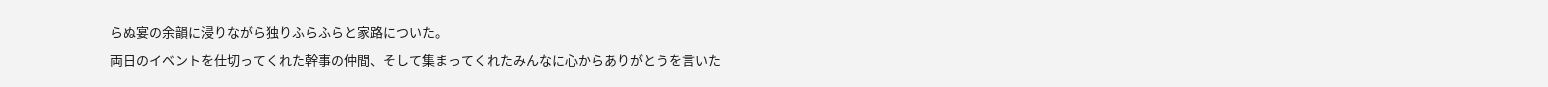らぬ宴の余韻に浸りながら独りふらふらと家路についた。
両日のイベントを仕切ってくれた幹事の仲間、そして集まってくれたみんなに心からありがとうを言いた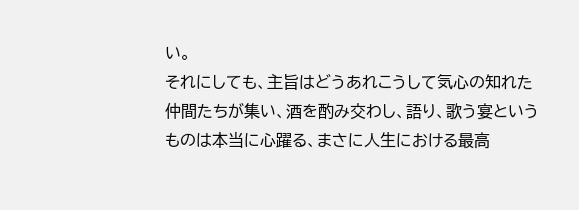い。
それにしても、主旨はどうあれこうして気心の知れた仲間たちが集い、酒を酌み交わし、語り、歌う宴というものは本当に心躍る、まさに人生における最高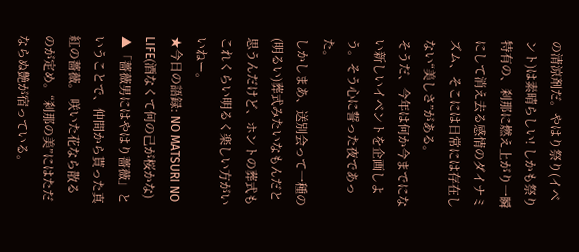の清涼剤だ。やはり祭り(イベント)は素晴らしい! しかも祭り特有の、刹那に燃え上がり一瞬にして消え去る感情のダイナミズム、そこには日常には存在しない“美しさ”がある。
そうだ、今年は何か今までにない新しいイベントを企画しよう。そう心に誓った夜であった。
しかしまあ、送別会って一種の(明るい)葬式みたいなもんだと思うんだけど、ホントの葬式もこれくらい明るく楽しい方がいいねー。
★今日の語録: NO MATSURI NO LIFE(酒なくて何の己が桜かな)
▲「薔薇男にはやはり薔薇」ということで、仲間から貰った真紅の薔薇。 咲いた花なら散るのが定め。“刹那の美”にはただならぬ艶が宿っている。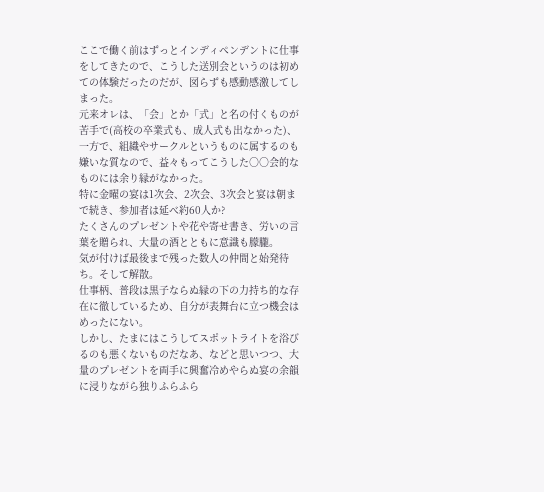ここで働く前はずっとインディペンデントに仕事をしてきたので、こうした送別会というのは初めての体験だったのだが、図らずも感動感激してしまった。
元来オレは、「会」とか「式」と名の付くものが苦手で(高校の卒業式も、成人式も出なかった)、一方で、組織やサークルというものに属するのも嫌いな質なので、益々もってこうした○○会的なものには余り縁がなかった。
特に金曜の宴は1次会、2次会、3次会と宴は朝まで続き、参加者は延べ約60人か?
たくさんのプレゼントや花や寄せ書き、労いの言葉を贈られ、大量の酒とともに意識も朦朧。
気が付けば最後まで残った数人の仲間と始発待ち。そして解散。
仕事柄、普段は黒子ならぬ縁の下の力持ち的な存在に徹しているため、自分が表舞台に立つ機会はめったにない。
しかし、たまにはこうしてスポットライトを浴びるのも悪くないものだなあ、などと思いつつ、大量のプレゼントを両手に興奮冷めやらぬ宴の余韻に浸りながら独りふらふら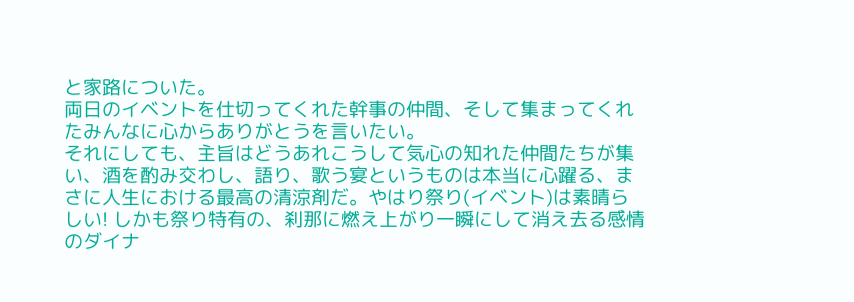と家路についた。
両日のイベントを仕切ってくれた幹事の仲間、そして集まってくれたみんなに心からありがとうを言いたい。
それにしても、主旨はどうあれこうして気心の知れた仲間たちが集い、酒を酌み交わし、語り、歌う宴というものは本当に心躍る、まさに人生における最高の清涼剤だ。やはり祭り(イベント)は素晴らしい! しかも祭り特有の、刹那に燃え上がり一瞬にして消え去る感情のダイナ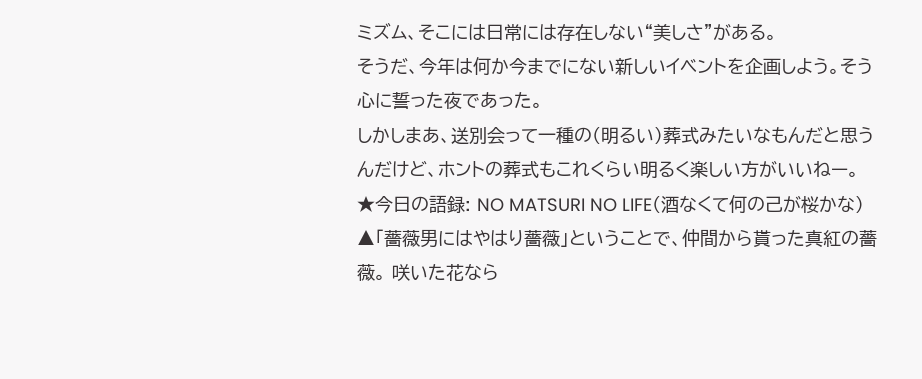ミズム、そこには日常には存在しない“美しさ”がある。
そうだ、今年は何か今までにない新しいイベントを企画しよう。そう心に誓った夜であった。
しかしまあ、送別会って一種の(明るい)葬式みたいなもんだと思うんだけど、ホントの葬式もこれくらい明るく楽しい方がいいねー。
★今日の語録: NO MATSURI NO LIFE(酒なくて何の己が桜かな)
▲「薔薇男にはやはり薔薇」ということで、仲間から貰った真紅の薔薇。 咲いた花なら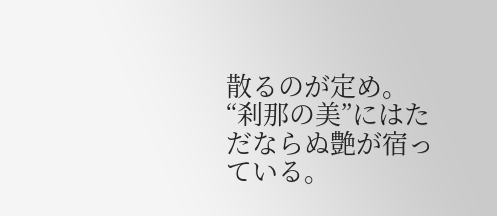散るのが定め。“刹那の美”にはただならぬ艶が宿っている。